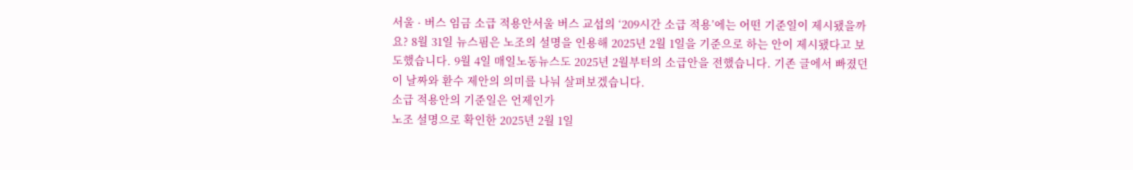서울 · 버스 임금 소급 적용안서울 버스 교섭의 ‘209시간 소급 적용’에는 어떤 기준일이 제시됐을까요? 8월 31일 뉴스핌은 노조의 설명을 인용해 2025년 2월 1일을 기준으로 하는 안이 제시됐다고 보도했습니다. 9월 4일 매일노동뉴스도 2025년 2월부터의 소급안을 전했습니다. 기존 글에서 빠졌던 이 날짜와 환수 제안의 의미를 나눠 살펴보겠습니다.
소급 적용안의 기준일은 언제인가
노조 설명으로 확인한 2025년 2월 1일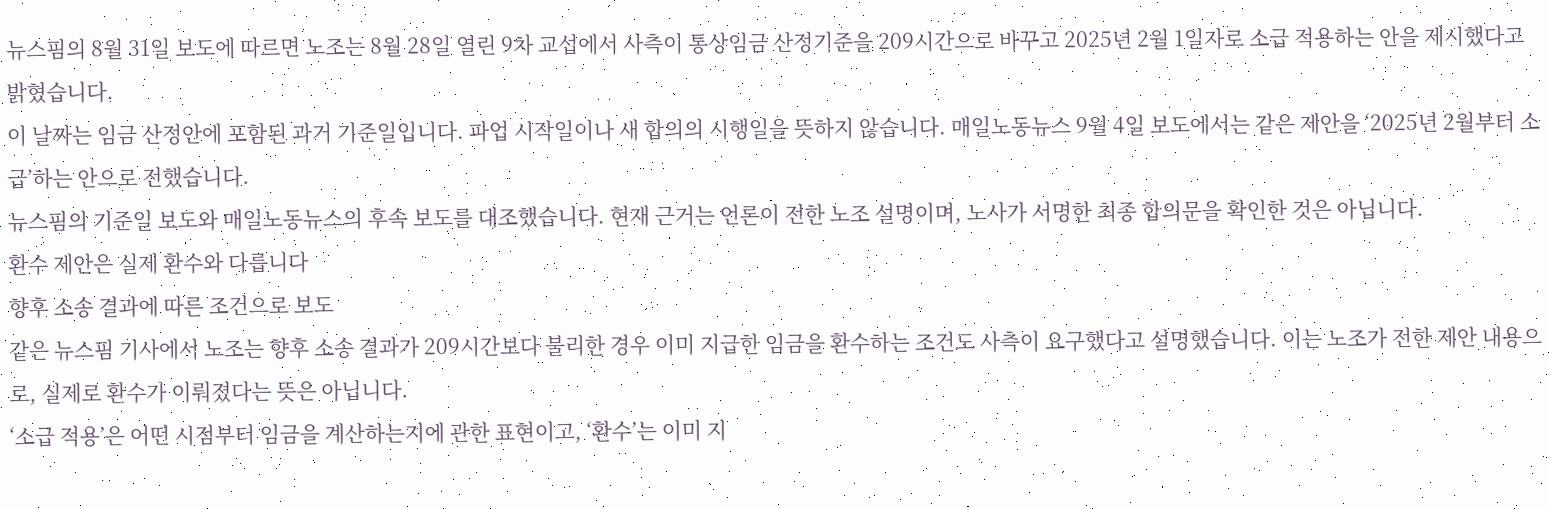뉴스핌의 8월 31일 보도에 따르면 노조는 8월 28일 열린 9차 교섭에서 사측이 통상임금 산정기준을 209시간으로 바꾸고 2025년 2월 1일자로 소급 적용하는 안을 제시했다고 밝혔습니다.
이 날짜는 임금 산정안에 포함된 과거 기준일입니다. 파업 시작일이나 새 합의의 시행일을 뜻하지 않습니다. 매일노동뉴스 9월 4일 보도에서는 같은 제안을 ‘2025년 2월부터 소급’하는 안으로 전했습니다.
뉴스핌의 기준일 보도와 매일노동뉴스의 후속 보도를 대조했습니다. 현재 근거는 언론이 전한 노조 설명이며, 노사가 서명한 최종 합의문을 확인한 것은 아닙니다.
환수 제안은 실제 환수와 다릅니다
향후 소송 결과에 따른 조건으로 보도
같은 뉴스핌 기사에서 노조는 향후 소송 결과가 209시간보다 불리한 경우 이미 지급한 임금을 환수하는 조건도 사측이 요구했다고 설명했습니다. 이는 노조가 전한 제안 내용으로, 실제로 환수가 이뤄졌다는 뜻은 아닙니다.
‘소급 적용’은 어떤 시점부터 임금을 계산하는지에 관한 표현이고, ‘환수’는 이미 지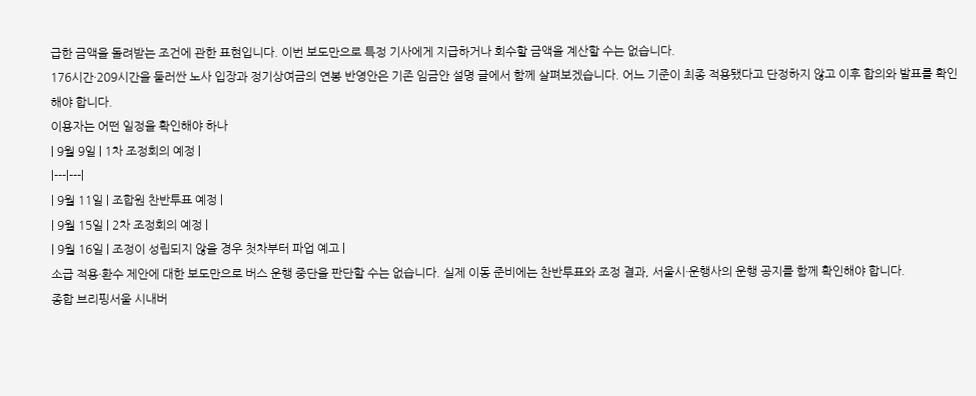급한 금액을 돌려받는 조건에 관한 표현입니다. 이번 보도만으로 특정 기사에게 지급하거나 회수할 금액을 계산할 수는 없습니다.
176시간·209시간을 둘러싼 노사 입장과 정기상여금의 연봉 반영안은 기존 임금안 설명 글에서 함께 살펴보겠습니다. 어느 기준이 최종 적용됐다고 단정하지 않고 이후 합의와 발표를 확인해야 합니다.
이용자는 어떤 일정을 확인해야 하나
| 9월 9일 | 1차 조정회의 예정 |
|---|---|
| 9월 11일 | 조합원 찬반투표 예정 |
| 9월 15일 | 2차 조정회의 예정 |
| 9월 16일 | 조정이 성립되지 않을 경우 첫차부터 파업 예고 |
소급 적용·환수 제안에 대한 보도만으로 버스 운행 중단을 판단할 수는 없습니다. 실제 이동 준비에는 찬반투표와 조정 결과, 서울시·운행사의 운행 공지를 함께 확인해야 합니다.
종합 브리핑서울 시내버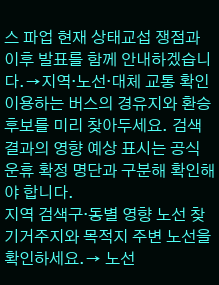스 파업 현재 상태교섭 쟁점과 이후 발표를 함께 안내하겠습니다.→지역·노선·대체 교통 확인
이용하는 버스의 경유지와 환승 후보를 미리 찾아두세요. 검색 결과의 영향 예상 표시는 공식 운휴 확정 명단과 구분해 확인해야 합니다.
지역 검색구·동별 영향 노선 찾기거주지와 목적지 주변 노선을 확인하세요.→ 노선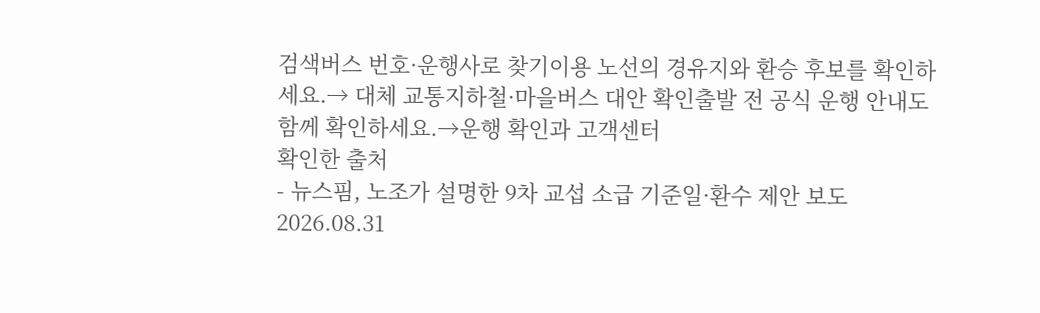검색버스 번호·운행사로 찾기이용 노선의 경유지와 환승 후보를 확인하세요.→ 대체 교통지하철·마을버스 대안 확인출발 전 공식 운행 안내도 함께 확인하세요.→운행 확인과 고객센터
확인한 출처
- 뉴스핌, 노조가 설명한 9차 교섭 소급 기준일·환수 제안 보도2026.08.31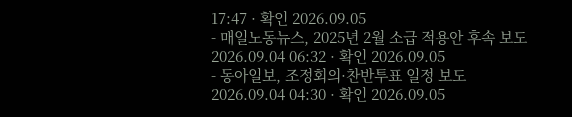17:47 · 확인 2026.09.05
- 매일노동뉴스, 2025년 2월 소급 적용안 후속 보도2026.09.04 06:32 · 확인 2026.09.05
- 동아일보, 조정회의·찬반투표 일정 보도2026.09.04 04:30 · 확인 2026.09.05